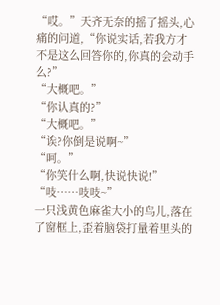“哎。”天齐无奈的摇了摇头,心痛的问道,“你说实话,若我方才不是这么回答你的,你真的会动手么?”
“大概吧。”
“你认真的?”
“大概吧。”
“诶?你倒是说啊~”
“呵。”
“你笑什么啊,快说快说!”
“吱……吱吱~”
一只浅黄色麻雀大小的鸟儿,落在了窗框上,歪着脑袋打量着里头的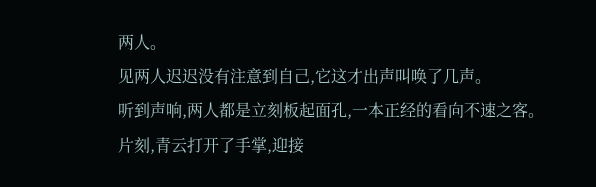两人。
见两人迟迟没有注意到自己,它这才出声叫唤了几声。
听到声响,两人都是立刻板起面孔,一本正经的看向不速之客。
片刻,青云打开了手掌,迎接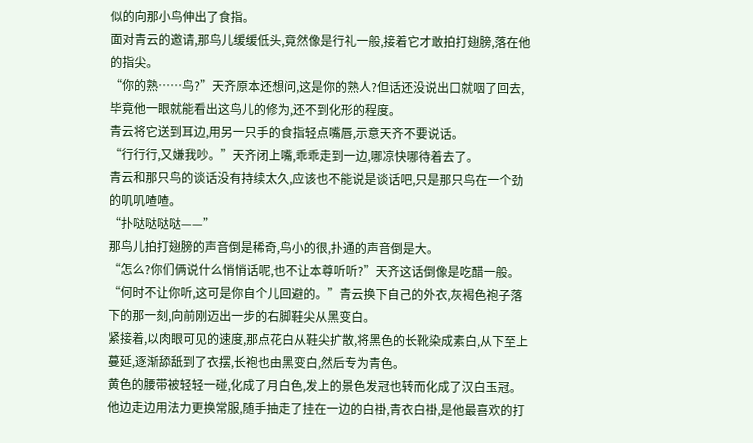似的向那小鸟伸出了食指。
面对青云的邀请,那鸟儿缓缓低头,竟然像是行礼一般,接着它才敢拍打翅膀,落在他的指尖。
“你的熟……鸟?”天齐原本还想问,这是你的熟人?但话还没说出口就咽了回去,毕竟他一眼就能看出这鸟儿的修为,还不到化形的程度。
青云将它送到耳边,用另一只手的食指轻点嘴唇,示意天齐不要说话。
“行行行,又嫌我吵。”天齐闭上嘴,乖乖走到一边,哪凉快哪待着去了。
青云和那只鸟的谈话没有持续太久,应该也不能说是谈话吧,只是那只鸟在一个劲的叽叽喳喳。
“扑哒哒哒哒——”
那鸟儿拍打翅膀的声音倒是稀奇,鸟小的很,扑通的声音倒是大。
“怎么?你们俩说什么悄悄话呢,也不让本尊听听?”天齐这话倒像是吃醋一般。
“何时不让你听,这可是你自个儿回避的。”青云换下自己的外衣,灰褐色袍子落下的那一刻,向前刚迈出一步的右脚鞋尖从黑变白。
紧接着,以肉眼可见的速度,那点花白从鞋尖扩散,将黑色的长靴染成素白,从下至上蔓延,逐渐舔舐到了衣摆,长袍也由黑变白,然后专为青色。
黄色的腰带被轻轻一碰,化成了月白色,发上的景色发冠也转而化成了汉白玉冠。
他边走边用法力更换常服,随手抽走了挂在一边的白褂,青衣白褂,是他最喜欢的打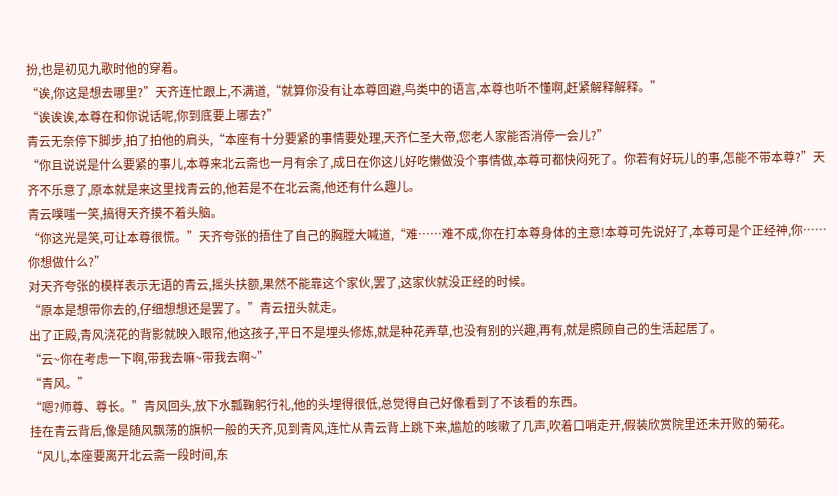扮,也是初见九歌时他的穿着。
“诶,你这是想去哪里?”天齐连忙跟上,不满道,“就算你没有让本尊回避,鸟类中的语言,本尊也听不懂啊,赶紧解释解释。”
“诶诶诶,本尊在和你说话呢,你到底要上哪去?”
青云无奈停下脚步,拍了拍他的肩头,“本座有十分要紧的事情要处理,天齐仁圣大帝,您老人家能否消停一会儿?”
“你且说说是什么要紧的事儿,本尊来北云斋也一月有余了,成日在你这儿好吃懒做没个事情做,本尊可都快闷死了。你若有好玩儿的事,怎能不带本尊?”天齐不乐意了,原本就是来这里找青云的,他若是不在北云斋,他还有什么趣儿。
青云噗嗤一笑,搞得天齐摸不着头脑。
“你这光是笑,可让本尊很慌。”天齐夸张的捂住了自己的胸膛大喊道,“难……难不成,你在打本尊身体的主意!本尊可先说好了,本尊可是个正经神,你……你想做什么?”
对天齐夸张的模样表示无语的青云,摇头扶额,果然不能靠这个家伙,罢了,这家伙就没正经的时候。
“原本是想带你去的,仔细想想还是罢了。”青云扭头就走。
出了正殿,青风浇花的背影就映入眼帘,他这孩子,平日不是埋头修炼,就是种花弄草,也没有别的兴趣,再有,就是照顾自己的生活起居了。
“云~你在考虑一下啊,带我去嘛~带我去啊~”
“青风。”
“嗯?师尊、尊长。”青风回头,放下水瓢鞠躬行礼,他的头埋得很低,总觉得自己好像看到了不该看的东西。
挂在青云背后,像是随风飘荡的旗帜一般的天齐,见到青风,连忙从青云背上跳下来,尴尬的咳嗽了几声,吹着口哨走开,假装欣赏院里还未开败的菊花。
“风儿,本座要离开北云斋一段时间,东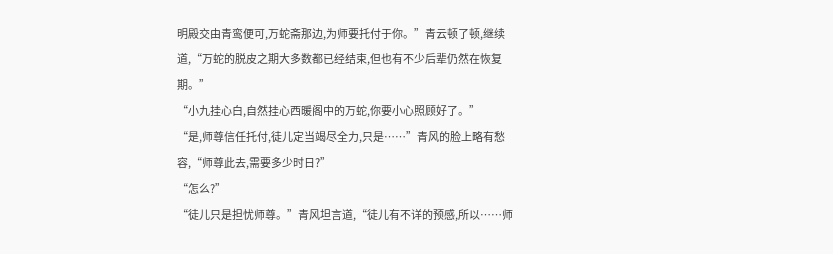明殿交由青鸾便可,万蛇斋那边,为师要托付于你。”青云顿了顿,继续道,“万蛇的脱皮之期大多数都已经结束,但也有不少后辈仍然在恢复期。”
“小九挂心白,自然挂心西暖阁中的万蛇,你要小心照顾好了。”
“是,师尊信任托付,徒儿定当竭尽全力,只是……”青风的脸上略有愁容,“师尊此去,需要多少时日?”
“怎么?”
“徒儿只是担忧师尊。”青风坦言道,“徒儿有不详的预感,所以……师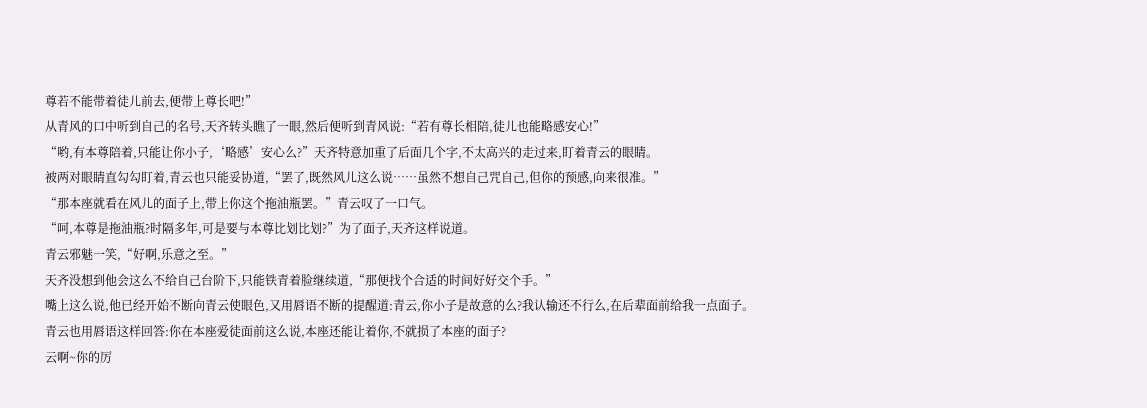尊若不能带着徒儿前去,便带上尊长吧!”
从青风的口中听到自己的名号,天齐转头瞧了一眼,然后便听到青风说:“若有尊长相陪,徒儿也能略感安心!”
“哟,有本尊陪着,只能让你小子,‘略感’安心么?”天齐特意加重了后面几个字,不太高兴的走过来,盯着青云的眼睛。
被两对眼睛直勾勾盯着,青云也只能妥协道,“罢了,既然风儿这么说……虽然不想自己咒自己,但你的预感,向来很准。”
“那本座就看在风儿的面子上,带上你这个拖油瓶罢。”青云叹了一口气。
“呵,本尊是拖油瓶?时隔多年,可是要与本尊比划比划?”为了面子,天齐这样说道。
青云邪魅一笑,“好啊,乐意之至。”
天齐没想到他会这么不给自己台阶下,只能铁青着脸继续道,“那便找个合适的时间好好交个手。”
嘴上这么说,他已经开始不断向青云使眼色,又用唇语不断的提醒道:青云,你小子是故意的么?我认输还不行么,在后辈面前给我一点面子。
青云也用唇语这样回答:你在本座爱徒面前这么说,本座还能让着你,不就损了本座的面子?
云啊~你的厉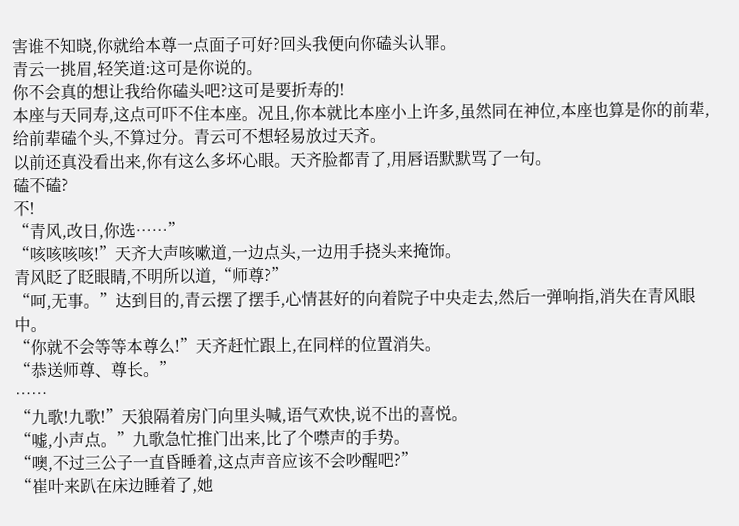害谁不知晓,你就给本尊一点面子可好?回头我便向你磕头认罪。
青云一挑眉,轻笑道:这可是你说的。
你不会真的想让我给你磕头吧?这可是要折寿的!
本座与天同寿,这点可吓不住本座。况且,你本就比本座小上许多,虽然同在神位,本座也算是你的前辈,给前辈磕个头,不算过分。青云可不想轻易放过天齐。
以前还真没看出来,你有这么多坏心眼。天齐脸都青了,用唇语默默骂了一句。
磕不磕?
不!
“青风,改日,你选……”
“咳咳咳咳!”天齐大声咳嗽道,一边点头,一边用手挠头来掩饰。
青风眨了眨眼睛,不明所以道,“师尊?”
“呵,无事。”达到目的,青云摆了摆手,心情甚好的向着院子中央走去,然后一弹响指,消失在青风眼中。
“你就不会等等本尊么!”天齐赶忙跟上,在同样的位置消失。
“恭送师尊、尊长。”
……
“九歌!九歌!”天狼隔着房门向里头喊,语气欢快,说不出的喜悦。
“嘘,小声点。”九歌急忙推门出来,比了个噤声的手势。
“噢,不过三公子一直昏睡着,这点声音应该不会吵醒吧?”
“崔叶来趴在床边睡着了,她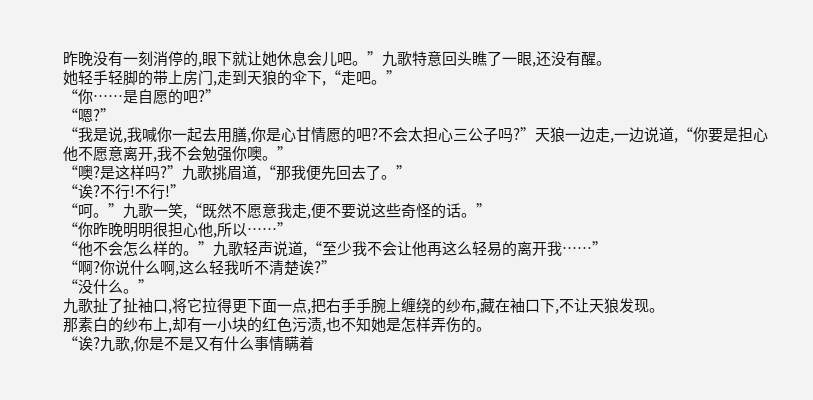昨晚没有一刻消停的,眼下就让她休息会儿吧。”九歌特意回头瞧了一眼,还没有醒。
她轻手轻脚的带上房门,走到天狼的伞下,“走吧。”
“你……是自愿的吧?”
“嗯?”
“我是说,我喊你一起去用膳,你是心甘情愿的吧?不会太担心三公子吗?”天狼一边走,一边说道,“你要是担心他不愿意离开,我不会勉强你噢。”
“噢?是这样吗?”九歌挑眉道,“那我便先回去了。”
“诶?不行!不行!”
“呵。”九歌一笑,“既然不愿意我走,便不要说这些奇怪的话。”
“你昨晚明明很担心他,所以……”
“他不会怎么样的。”九歌轻声说道,“至少我不会让他再这么轻易的离开我……”
“啊?你说什么啊,这么轻我听不清楚诶?”
“没什么。”
九歌扯了扯袖口,将它拉得更下面一点,把右手手腕上缠绕的纱布,藏在袖口下,不让天狼发现。
那素白的纱布上,却有一小块的红色污渍,也不知她是怎样弄伤的。
“诶?九歌,你是不是又有什么事情瞒着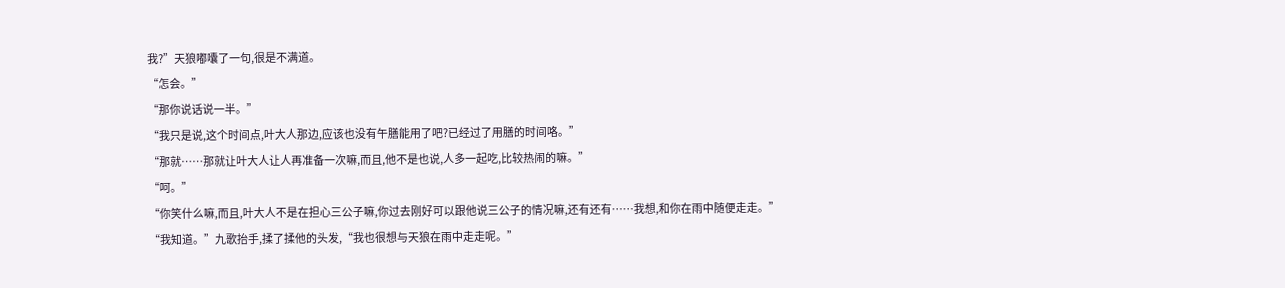我?”天狼嘟囔了一句,很是不满道。
“怎会。”
“那你说话说一半。”
“我只是说,这个时间点,叶大人那边,应该也没有午膳能用了吧?已经过了用膳的时间咯。”
“那就……那就让叶大人让人再准备一次嘛,而且,他不是也说,人多一起吃,比较热闹的嘛。”
“呵。”
“你笑什么嘛,而且,叶大人不是在担心三公子嘛,你过去刚好可以跟他说三公子的情况嘛,还有还有……我想,和你在雨中随便走走。”
“我知道。”九歌抬手,揉了揉他的头发,“我也很想与天狼在雨中走走呢。”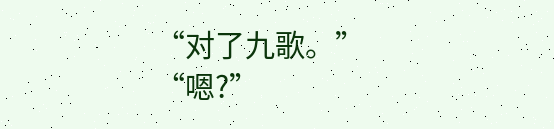“对了九歌。”
“嗯?”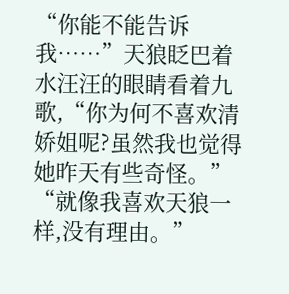“你能不能告诉我……”天狼眨巴着水汪汪的眼睛看着九歌,“你为何不喜欢清娇姐呢?虽然我也觉得她昨天有些奇怪。”
“就像我喜欢天狼一样,没有理由。”